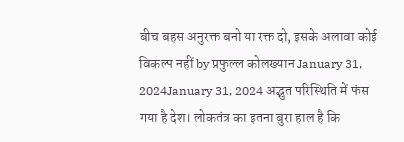बीच बहस अनुरक्त बनो या रक्त दो, इसके अलावा कोई विकल्प नहीं by प्रफुल्ल कोलख्यान January 31, 2024January 31, 2024 अद्भुत परिस्थिति में फंस गया है देश। लोकतंत्र का इतना बुरा हाल है कि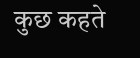कुछ कहते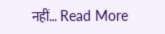नहीं… Read More